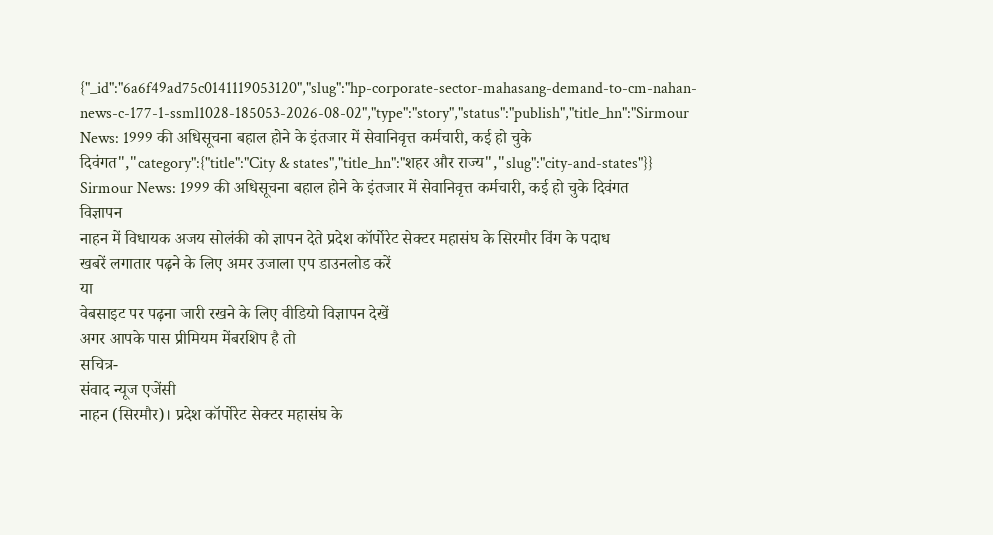{"_id":"6a6f49ad75c0141119053120","slug":"hp-corporate-sector-mahasang-demand-to-cm-nahan-news-c-177-1-ssml1028-185053-2026-08-02","type":"story","status":"publish","title_hn":"Sirmour News: 1999 की अधिसूचना बहाल होने के इंतजार में सेवानिवृत्त कर्मचारी, कई हो चुके दिवंगत","category":{"title":"City & states","title_hn":"शहर और राज्य","slug":"city-and-states"}}
Sirmour News: 1999 की अधिसूचना बहाल होने के इंतजार में सेवानिवृत्त कर्मचारी, कई हो चुके दिवंगत
विज्ञापन
नाहन में विधायक अजय सोलंकी को ज्ञापन देते प्रदेश कॉर्पोरेट सेक्टर महासंघ के सिरमौर विंग के पदाध
खबरें लगातार पढ़ने के लिए अमर उजाला एप डाउनलोड करें
या
वेबसाइट पर पढ़ना जारी रखने के लिए वीडियो विज्ञापन देखें
अगर आपके पास प्रीमियम मेंबरशिप है तो
सचित्र-
संवाद न्यूज एजेंसी
नाहन (सिरमौर)। प्रदेश कॉर्पोरेट सेक्टर महासंघ के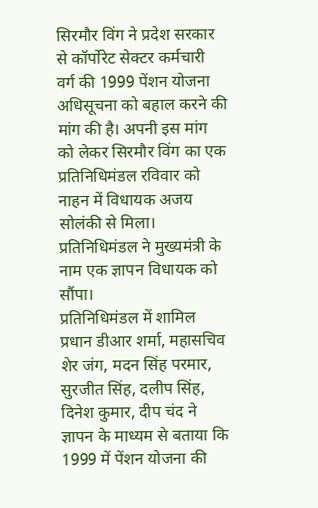सिरमौर विंग ने प्रदेश सरकार से कॉर्पोरेट सेक्टर कर्मचारी वर्ग की 1999 पेंशन योजना अधिसूचना को बहाल करने की मांग की है। अपनी इस मांग को लेकर सिरमौर विंग का एक प्रतिनिधिमंडल रविवार को नाहन में विधायक अजय सोलंकी से मिला। प्रतिनिधिमंडल ने मुख्यमंत्री के नाम एक ज्ञापन विधायक को सौंपा।
प्रतिनिधिमंडल में शामिल प्रधान डीआर शर्मा, महासचिव शेर जंग, मदन सिंह परमार, सुरजीत सिंह, दलीप सिंह, दिनेश कुमार, दीप चंद ने ज्ञापन के माध्यम से बताया कि 1999 में पेंशन योजना की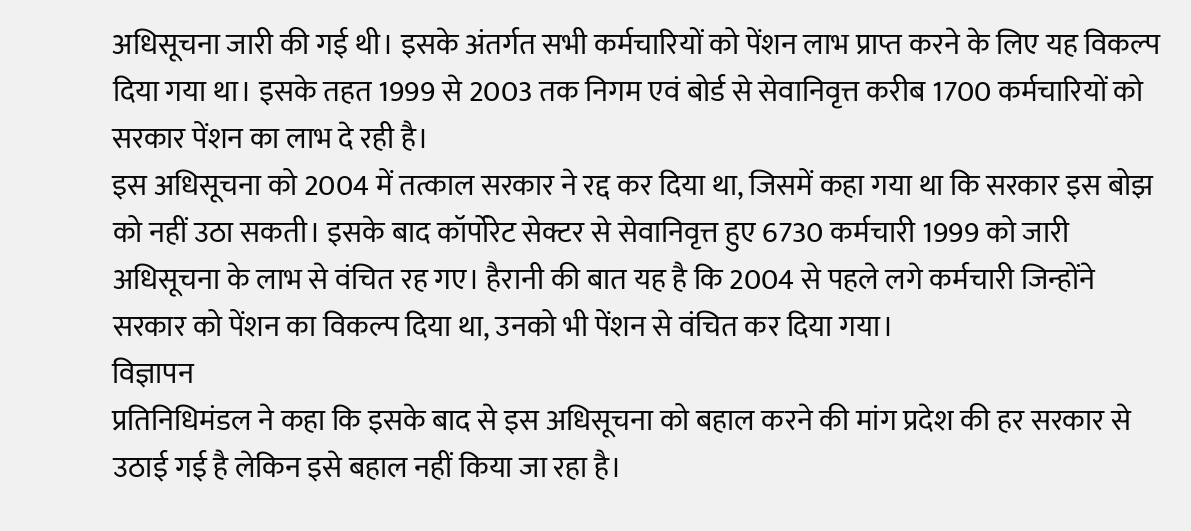अधिसूचना जारी की गई थी। इसके अंतर्गत सभी कर्मचारियों को पेंशन लाभ प्राप्त करने के लिए यह विकल्प दिया गया था। इसके तहत 1999 से 2003 तक निगम एवं बोर्ड से सेवानिवृत्त करीब 1700 कर्मचारियों को सरकार पेंशन का लाभ दे रही है।
इस अधिसूचना को 2004 में तत्काल सरकार ने रद्द कर दिया था, जिसमें कहा गया था कि सरकार इस बोझ को नहीं उठा सकती। इसके बाद कॉर्पोरेट सेक्टर से सेवानिवृत्त हुए 6730 कर्मचारी 1999 को जारी अधिसूचना के लाभ से वंचित रह गए। हैरानी की बात यह है कि 2004 से पहले लगे कर्मचारी जिन्होंने सरकार को पेंशन का विकल्प दिया था, उनको भी पेंशन से वंचित कर दिया गया।
विज्ञापन
प्रतिनिधिमंडल ने कहा कि इसके बाद से इस अधिसूचना को बहाल करने की मांग प्रदेश की हर सरकार से उठाई गई है लेकिन इसे बहाल नहीं किया जा रहा है।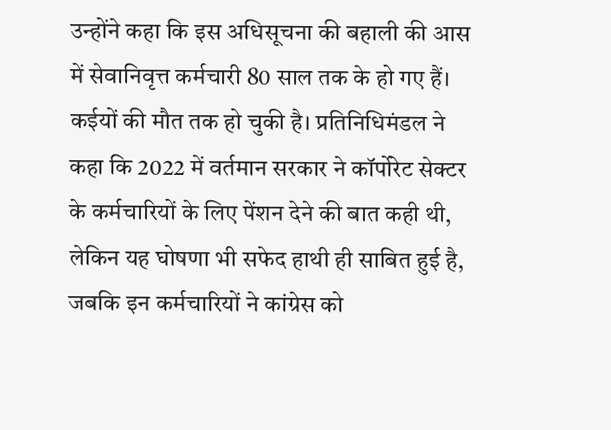उन्होंने कहा कि इस अधिसूचना की बहाली की आस में सेवानिवृत्त कर्मचारी 80 साल तक के हो गए हैं। कईयों की मौत तक हो चुकी है। प्रतिनिधिमंडल ने कहा कि 2022 में वर्तमान सरकार ने कॉर्पोरेट सेक्टर के कर्मचारियों के लिए पेंशन देने की बात कही थी, लेकिन यह घोषणा भी सफेद हाथी ही साबित हुई है, जबकि इन कर्मचारियों ने कांग्रेस को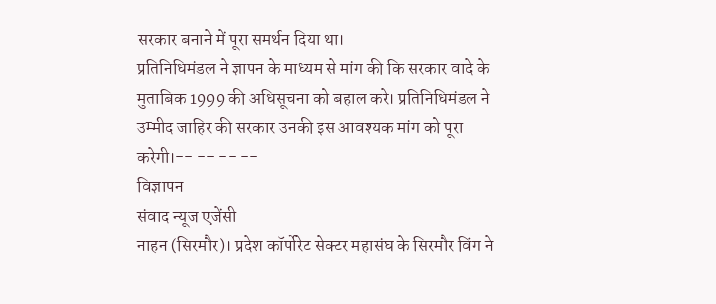सरकार बनाने में पूरा समर्थन दिया था।
प्रतिनिधिमंडल ने ज्ञापन के माध्यम से मांग की कि सरकार वादे के मुताबिक 1999 की अधिसूचना को बहाल करे। प्रतिनिधिमंडल ने उम्मीद जाहिर की सरकार उनकी इस आवश्यक मांग को पूरा करेगी।-- -- -- --
विज्ञापन
संवाद न्यूज एजेंसी
नाहन (सिरमौर)। प्रदेश कॉर्पोरेट सेक्टर महासंघ के सिरमौर विंग ने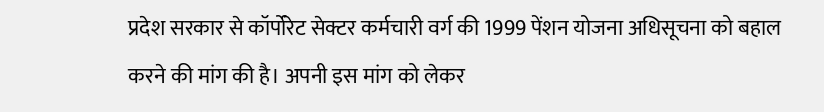प्रदेश सरकार से कॉर्पोरेट सेक्टर कर्मचारी वर्ग की 1999 पेंशन योजना अधिसूचना को बहाल करने की मांग की है। अपनी इस मांग को लेकर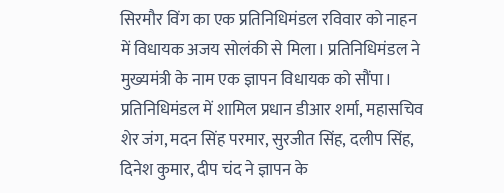सिरमौर विंग का एक प्रतिनिधिमंडल रविवार को नाहन में विधायक अजय सोलंकी से मिला। प्रतिनिधिमंडल ने मुख्यमंत्री के नाम एक ज्ञापन विधायक को सौंपा।
प्रतिनिधिमंडल में शामिल प्रधान डीआर शर्मा, महासचिव शेर जंग, मदन सिंह परमार, सुरजीत सिंह, दलीप सिंह, दिनेश कुमार, दीप चंद ने ज्ञापन के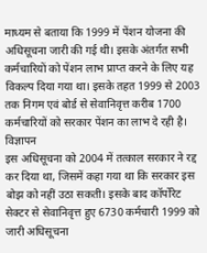माध्यम से बताया कि 1999 में पेंशन योजना की अधिसूचना जारी की गई थी। इसके अंतर्गत सभी कर्मचारियों को पेंशन लाभ प्राप्त करने के लिए यह विकल्प दिया गया था। इसके तहत 1999 से 2003 तक निगम एवं बोर्ड से सेवानिवृत्त करीब 1700 कर्मचारियों को सरकार पेंशन का लाभ दे रही है।
विज्ञापन
इस अधिसूचना को 2004 में तत्काल सरकार ने रद्द कर दिया था, जिसमें कहा गया था कि सरकार इस बोझ को नहीं उठा सकती। इसके बाद कॉर्पोरेट सेक्टर से सेवानिवृत्त हुए 6730 कर्मचारी 1999 को जारी अधिसूचना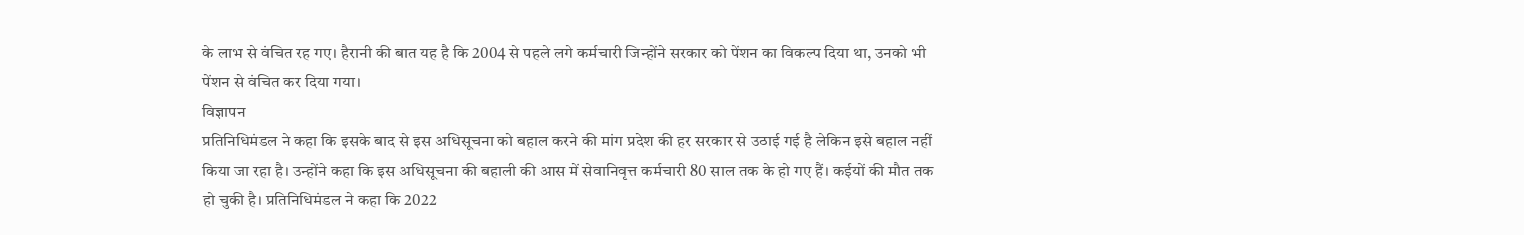के लाभ से वंचित रह गए। हैरानी की बात यह है कि 2004 से पहले लगे कर्मचारी जिन्होंने सरकार को पेंशन का विकल्प दिया था, उनको भी पेंशन से वंचित कर दिया गया।
विज्ञापन
प्रतिनिधिमंडल ने कहा कि इसके बाद से इस अधिसूचना को बहाल करने की मांग प्रदेश की हर सरकार से उठाई गई है लेकिन इसे बहाल नहीं किया जा रहा है। उन्होंने कहा कि इस अधिसूचना की बहाली की आस में सेवानिवृत्त कर्मचारी 80 साल तक के हो गए हैं। कईयों की मौत तक हो चुकी है। प्रतिनिधिमंडल ने कहा कि 2022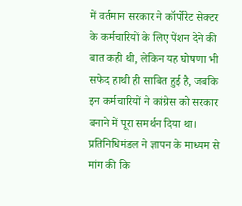में वर्तमान सरकार ने कॉर्पोरेट सेक्टर के कर्मचारियों के लिए पेंशन देने की बात कही थी, लेकिन यह घोषणा भी सफेद हाथी ही साबित हुई है, जबकि इन कर्मचारियों ने कांग्रेस को सरकार बनाने में पूरा समर्थन दिया था।
प्रतिनिधिमंडल ने ज्ञापन के माध्यम से मांग की कि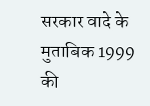सरकार वादे के मुताबिक 1999 की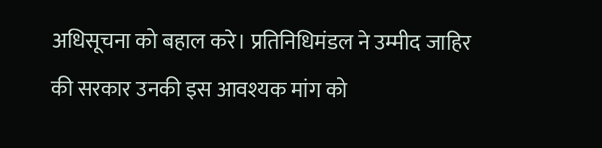अधिसूचना को बहाल करे। प्रतिनिधिमंडल ने उम्मीद जाहिर की सरकार उनकी इस आवश्यक मांग को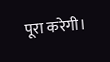पूरा करेगी।